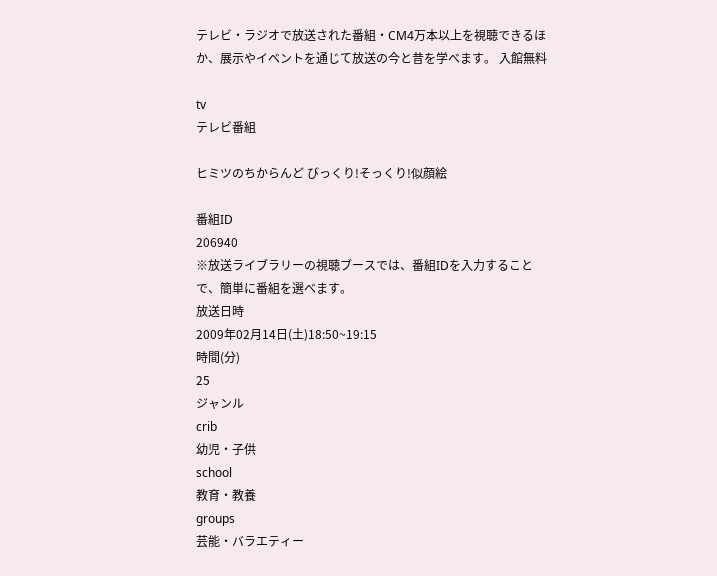テレビ・ラジオで放送された番組・CM4万本以上を視聴できるほか、展示やイベントを通じて放送の今と昔を学べます。 入館無料

tv
テレビ番組

ヒミツのちからんど びっくり!そっくり!似顔絵

番組ID
206940
※放送ライブラリーの視聴ブースでは、番組IDを入力することで、簡単に番組を選べます。
放送日時
2009年02月14日(土)18:50~19:15
時間(分)
25
ジャンル
crib
幼児・子供
school
教育・教養
groups
芸能・バラエティー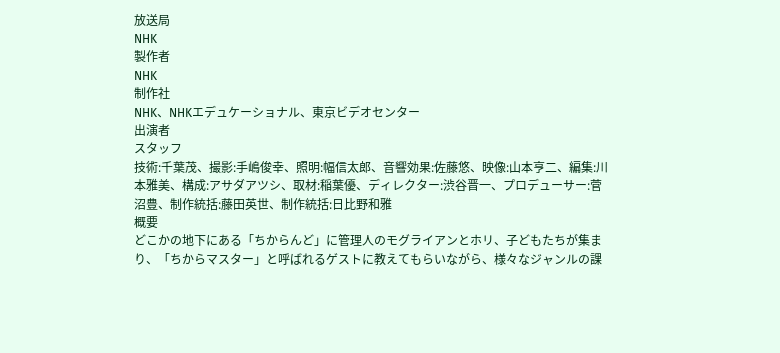放送局
NHK
製作者
NHK
制作社
NHK、NHKエデュケーショナル、東京ビデオセンター
出演者
スタッフ
技術:千葉茂、撮影:手嶋俊幸、照明:幅信太郎、音響効果:佐藤悠、映像:山本亨二、編集:川本雅美、構成:アサダアツシ、取材:稲葉優、ディレクター:渋谷晋一、プロデューサー:菅沼豊、制作統括:藤田英世、制作統括:日比野和雅
概要
どこかの地下にある「ちからんど」に管理人のモグライアンとホリ、子どもたちが集まり、「ちからマスター」と呼ばれるゲストに教えてもらいながら、様々なジャンルの課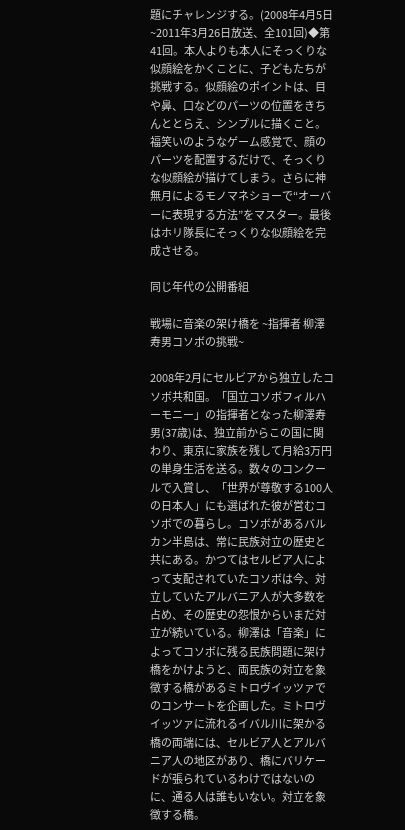題にチャレンジする。(2008年4月5日~2011年3月26日放送、全101回)◆第41回。本人よりも本人にそっくりな似顔絵をかくことに、子どもたちが挑戦する。似顔絵のポイントは、目や鼻、口などのパーツの位置をきちんととらえ、シンプルに描くこと。福笑いのようなゲーム感覚で、顔のパーツを配置するだけで、そっくりな似顔絵が描けてしまう。さらに神無月によるモノマネショーで“オーバーに表現する方法”をマスター。最後はホリ隊長にそっくりな似顔絵を完成させる。

同じ年代の公開番組

戦場に音楽の架け橋を ~指揮者 柳澤寿男コソボの挑戦~

2008年2月にセルビアから独立したコソボ共和国。「国立コソボフィルハーモニー」の指揮者となった柳澤寿男(37歳)は、独立前からこの国に関わり、東京に家族を残して月給3万円の単身生活を送る。数々のコンクールで入賞し、「世界が尊敬する100人の日本人」にも選ばれた彼が営むコソボでの暮らし。コソボがあるバルカン半島は、常に民族対立の歴史と共にある。かつてはセルビア人によって支配されていたコソボは今、対立していたアルバニア人が大多数を占め、その歴史の怨恨からいまだ対立が続いている。柳澤は「音楽」によってコソボに残る民族問題に架け橋をかけようと、両民族の対立を象徴する橋があるミトロヴイッツァでのコンサートを企画した。ミトロヴイッツァに流れるイバル川に架かる橋の両端には、セルビア人とアルバニア人の地区があり、橋にバリケードが張られているわけではないのに、通る人は誰もいない。対立を象徴する橋。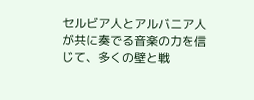セルビア人とアルバニア人が共に奏でる音楽の力を信じて、多くの壁と戦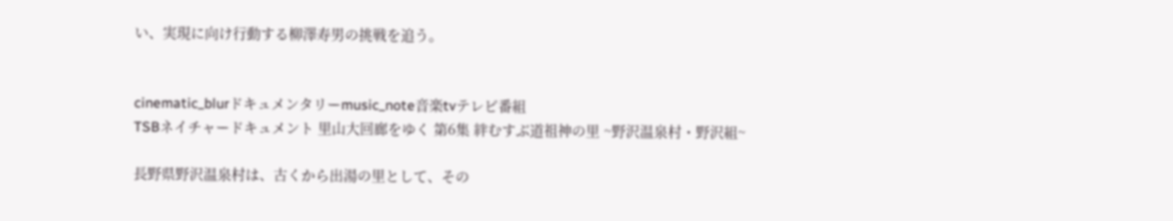い、実現に向け行動する柳澤寿男の挑戦を追う。


cinematic_blurドキュメンタリーmusic_note音楽tvテレビ番組
TSBネイチャードキュメント 里山大回廊をゆく 第6集 絆むすぶ道祖神の里 ~野沢温泉村・野沢組~

長野県野沢温泉村は、古くから出湯の里として、その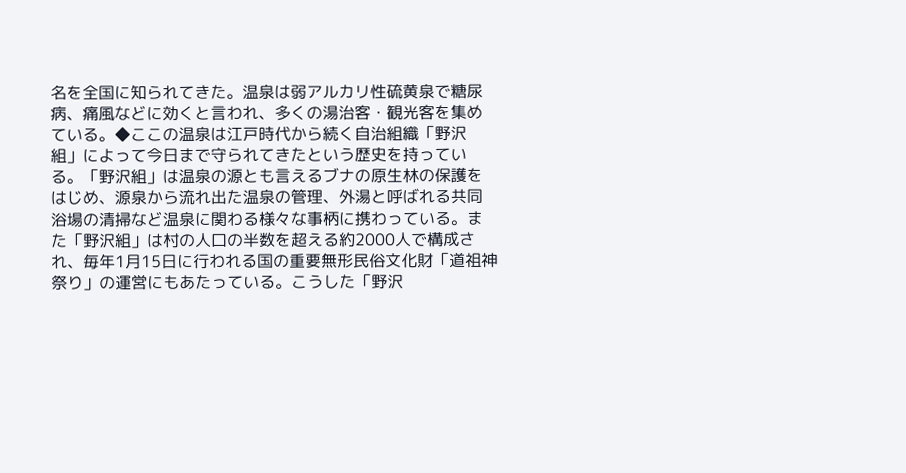名を全国に知られてきた。温泉は弱アルカリ性硫黄泉で糖尿病、痛風などに効くと言われ、多くの湯治客・観光客を集めている。◆ここの温泉は江戸時代から続く自治組織「野沢組」によって今日まで守られてきたという歴史を持っている。「野沢組」は温泉の源とも言えるブナの原生林の保護をはじめ、源泉から流れ出た温泉の管理、外湯と呼ばれる共同浴場の清掃など温泉に関わる様々な事柄に携わっている。また「野沢組」は村の人口の半数を超える約2000人で構成され、毎年1月15日に行われる国の重要無形民俗文化財「道祖神祭り」の運営にもあたっている。こうした「野沢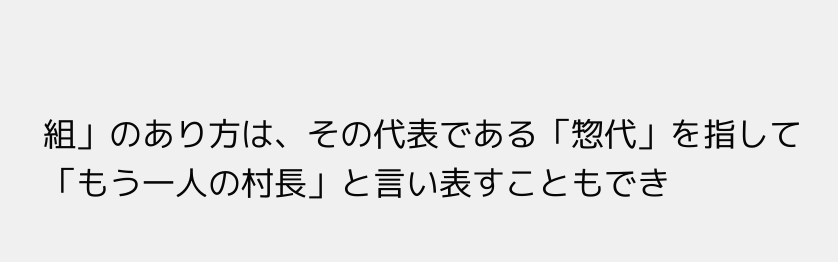組」のあり方は、その代表である「惣代」を指して「もう一人の村長」と言い表すこともでき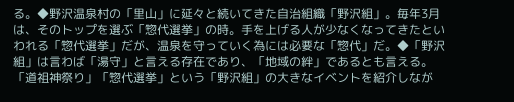る。◆野沢温泉村の「里山」に延々と続いてきた自治組織「野沢組」。毎年3月は、そのトップを選ぶ「惣代選挙」の時。手を上げる人が少なくなってきたといわれる「惣代選挙」だが、温泉を守っていく為には必要な「惣代」だ。◆「野沢組」は言わば「湯守」と言える存在であり、「地域の絆」であるとも言える。「道祖神祭り」「惣代選挙」という「野沢組」の大きなイベントを紹介しなが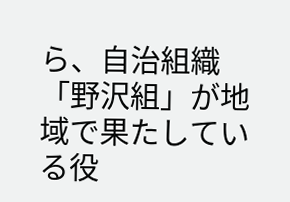ら、自治組織「野沢組」が地域で果たしている役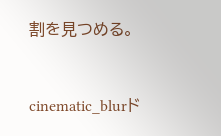割を見つめる。


cinematic_blurド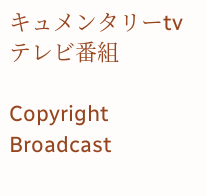キュメンタリーtvテレビ番組

Copyright Broadcast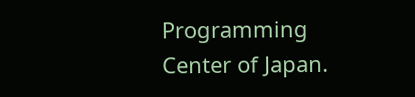Programming Center of Japan.